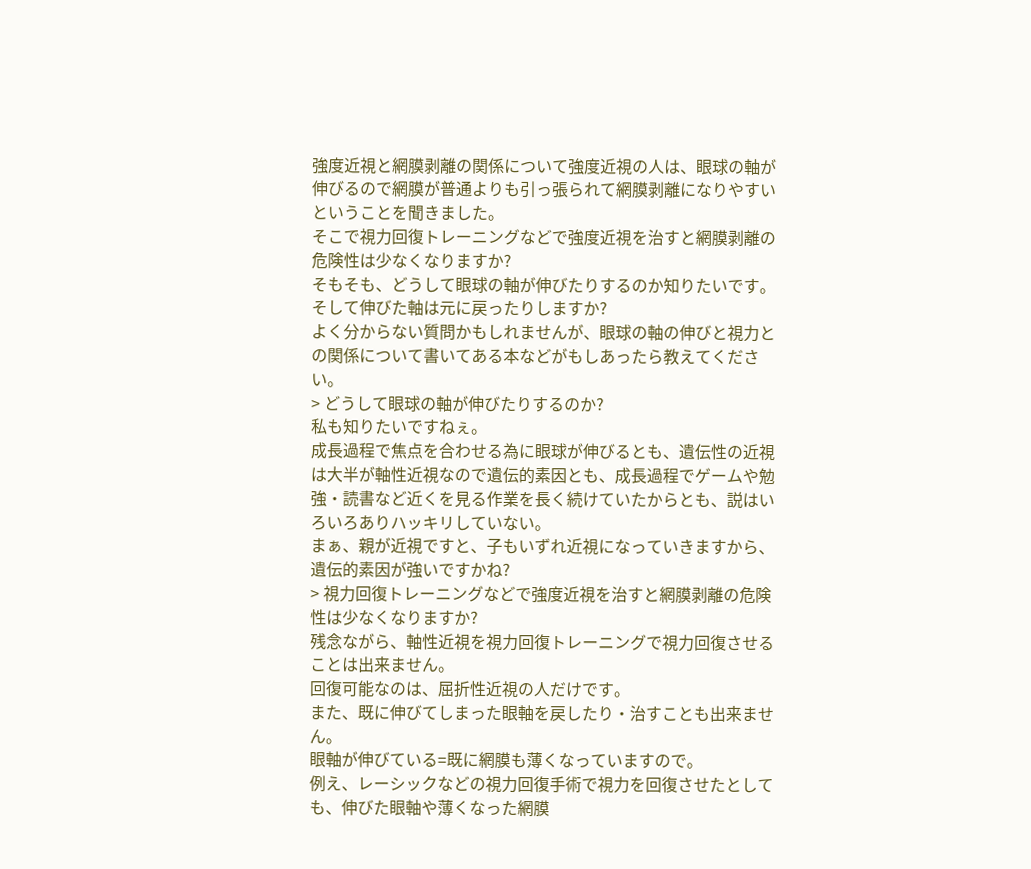強度近視と網膜剥離の関係について強度近視の人は、眼球の軸が伸びるので網膜が普通よりも引っ張られて網膜剥離になりやすいということを聞きました。
そこで視力回復トレーニングなどで強度近視を治すと網膜剥離の危険性は少なくなりますか?
そもそも、どうして眼球の軸が伸びたりするのか知りたいです。
そして伸びた軸は元に戻ったりしますか?
よく分からない質問かもしれませんが、眼球の軸の伸びと視力との関係について書いてある本などがもしあったら教えてください。
> どうして眼球の軸が伸びたりするのか?
私も知りたいですねぇ。
成長過程で焦点を合わせる為に眼球が伸びるとも、遺伝性の近視は大半が軸性近視なので遺伝的素因とも、成長過程でゲームや勉強・読書など近くを見る作業を長く続けていたからとも、説はいろいろありハッキリしていない。
まぁ、親が近視ですと、子もいずれ近視になっていきますから、遺伝的素因が強いですかね?
> 視力回復トレーニングなどで強度近視を治すと網膜剥離の危険性は少なくなりますか?
残念ながら、軸性近視を視力回復トレーニングで視力回復させることは出来ません。
回復可能なのは、屈折性近視の人だけです。
また、既に伸びてしまった眼軸を戻したり・治すことも出来ません。
眼軸が伸びている=既に網膜も薄くなっていますので。
例え、レーシックなどの視力回復手術で視力を回復させたとしても、伸びた眼軸や薄くなった網膜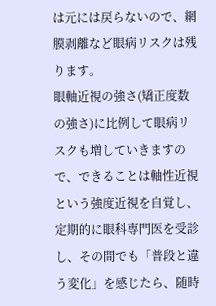は元には戻らないので、網膜剥離など眼病リスクは残ります。
眼軸近視の強さ(矯正度数の強さ)に比例して眼病リスクも増していきますので、できることは軸性近視という強度近視を自覚し、定期的に眼科専門医を受診し、その間でも「普段と違う変化」を感じたら、随時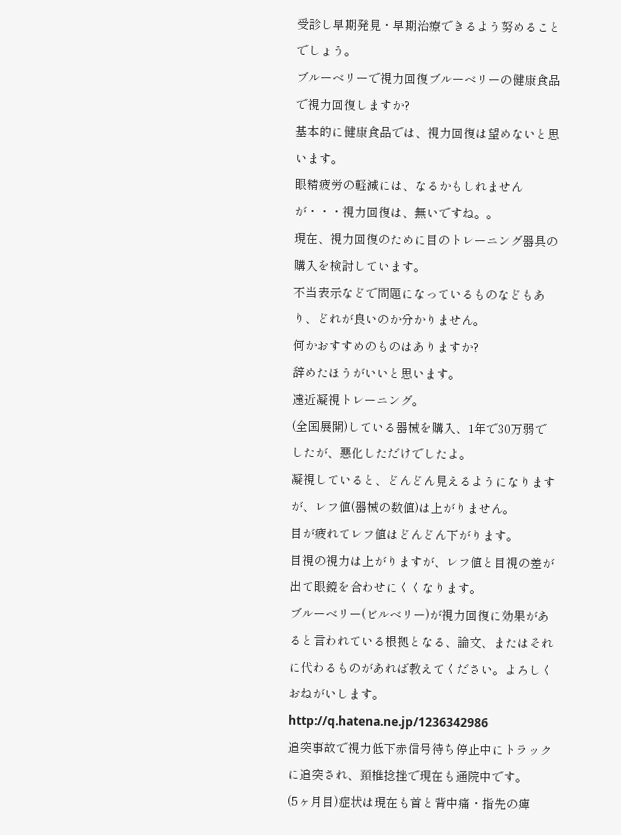受診し早期発見・早期治療できるよう努めることでしょう。
ブルーベリーで視力回復ブルーベリーの健康食品で視力回復しますか?
基本的に健康食品では、視力回復は望めないと思います。
眼精疲労の軽減には、なるかもしれませんが・・・視力回復は、無いですね。。
現在、視力回復のために目のトレーニング器具の購入を検討しています。
不当表示などで問題になっているものなどもあり、どれが良いのか分かりません。
何かおすすめのものはありますか?
辞めたほうがいいと思います。
遠近凝視トレーニング。
(全国展開)している器械を購入、1年で30万弱でしたが、悪化しただけでしたよ。
凝視していると、どんどん見えるようになりますが、レフ値(器械の数値)は上がりません。
目が疲れてレフ値はどんどん下がります。
目視の視力は上がりますが、レフ値と目視の差が出て眼鏡を合わせにくくなります。
ブルーベリー(ビルベリー)が視力回復に効果があると言われている根拠となる、論文、またはそれに代わるものがあれば教えてください。よろしくおねがいします。
http://q.hatena.ne.jp/1236342986
追突事故で視力低下赤信号待ち停止中にトラックに追突され、頚椎捻挫で現在も通院中です。
(5ヶ月目)症状は現在も首と背中痛・指先の痺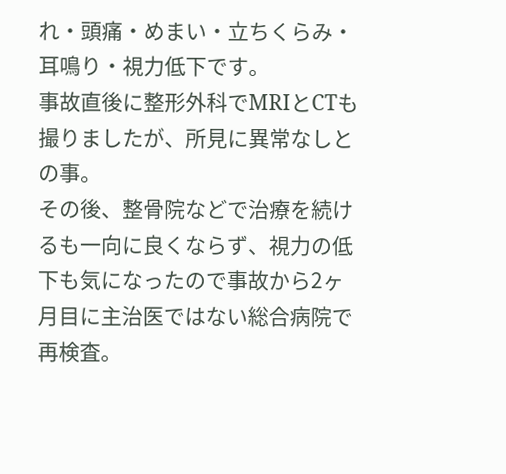れ・頭痛・めまい・立ちくらみ・耳鳴り・視力低下です。
事故直後に整形外科でMRIとCTも撮りましたが、所見に異常なしとの事。
その後、整骨院などで治療を続けるも一向に良くならず、視力の低下も気になったので事故から2ヶ月目に主治医ではない総合病院で再検査。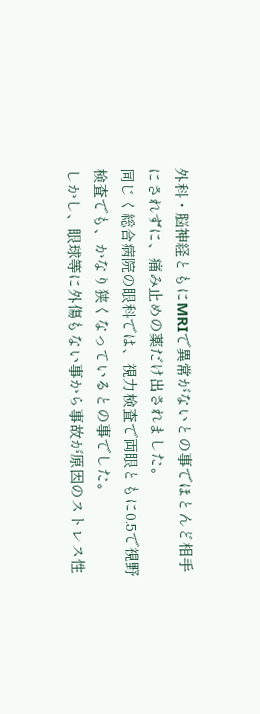外科・脳神経ともにMRIで異常がないとの事でほとんど相手にされずに、痛み止めの薬だけ出されました。
同じく総合病院の眼科では、視力検査で両眼ともに0.5で視野検査でも、かなり狭くなっているとの事でした。
しかし、眼球等に外傷もない事から事故が原因のストレス性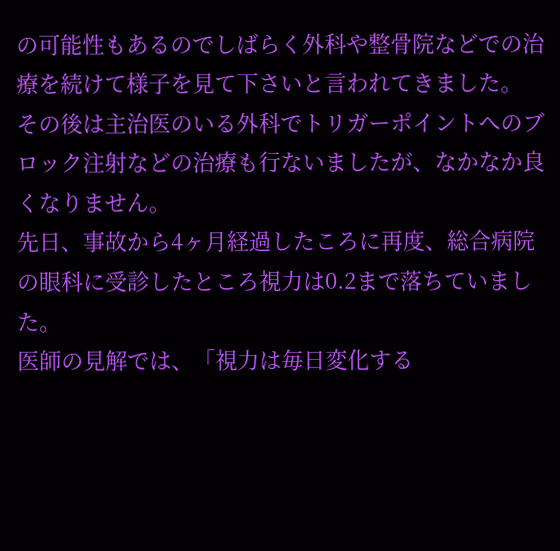の可能性もあるのでしばらく外科や整骨院などでの治療を続けて様子を見て下さいと言われてきました。
その後は主治医のいる外科でトリガーポイントへのブロック注射などの治療も行ないましたが、なかなか良くなりません。
先日、事故から4ヶ月経過したころに再度、総合病院の眼科に受診したところ視力は0.2まで落ちていました。
医師の見解では、「視力は毎日変化する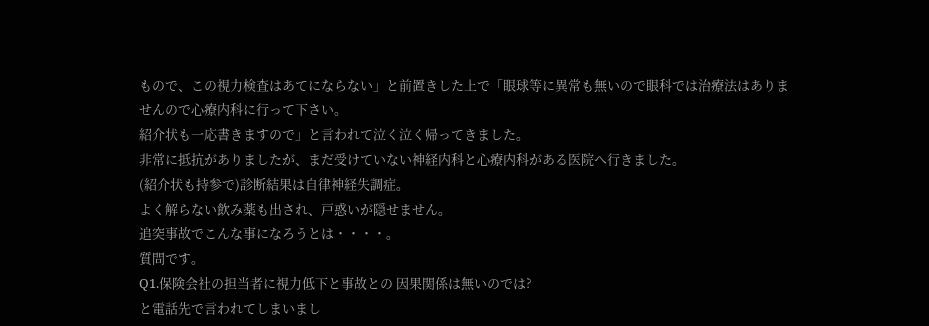もので、この視力検査はあてにならない」と前置きした上で「眼球等に異常も無いので眼科では治療法はありませんので心療内科に行って下さい。
紹介状も一応書きますので」と言われて泣く泣く帰ってきました。
非常に抵抗がありましたが、まだ受けていない神経内科と心療内科がある医院へ行きました。
(紹介状も持参で)診断結果は自律神経失調症。
よく解らない飲み薬も出され、戸惑いが隠せません。
追突事故でこんな事になろうとは・・・・。
質問です。
Q1.保険会社の担当者に視力低下と事故との 因果関係は無いのでは?
と電話先で言われてしまいまし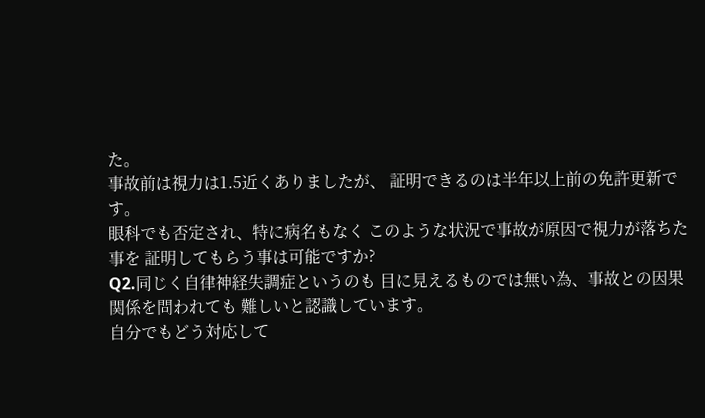た。
事故前は視力は1.5近くありましたが、 証明できるのは半年以上前の免許更新です。
眼科でも否定され、特に病名もなく このような状況で事故が原因で視力が落ちた事を 証明してもらう事は可能ですか?
Q2.同じく自律神経失調症というのも 目に見えるものでは無い為、事故との因果関係を問われても 難しいと認識しています。
自分でもどう対応して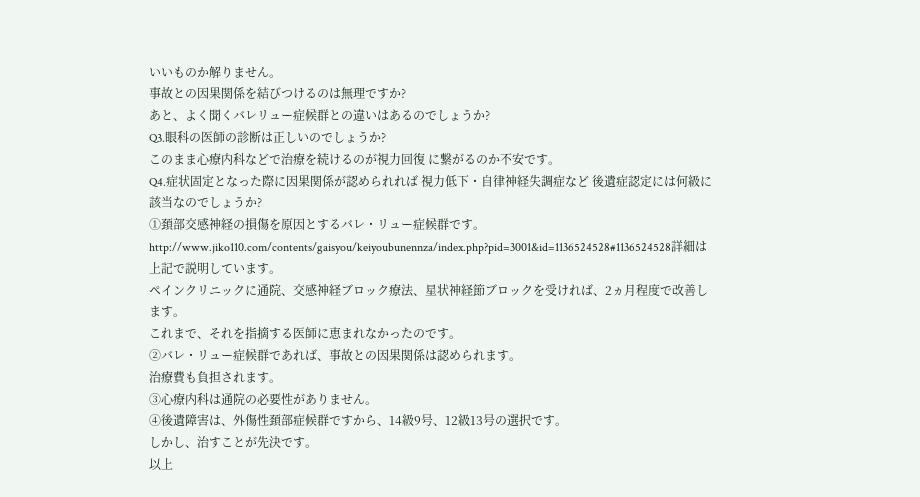いいものか解りません。
事故との因果関係を結びつけるのは無理ですか?
あと、よく聞くバレリュー症候群との違いはあるのでしょうか?
Q3.眼科の医師の診断は正しいのでしょうか?
このまま心療内科などで治療を続けるのが視力回復 に繋がるのか不安です。
Q4.症状固定となった際に因果関係が認められれば 視力低下・自律神経失調症など 後遺症認定には何級に該当なのでしょうか?
①頚部交感神経の損傷を原因とするバレ・リュー症候群です。
http://www.jiko110.com/contents/gaisyou/keiyoubunennza/index.php?pid=3001&id=1136524528#1136524528詳細は上記で説明しています。
ペインクリニックに通院、交感神経ブロック療法、星状神経節ブロックを受ければ、2ヵ月程度で改善します。
これまで、それを指摘する医師に恵まれなかったのです。
②バレ・リュー症候群であれば、事故との因果関係は認められます。
治療費も負担されます。
③心療内科は通院の必要性がありません。
④後遺障害は、外傷性頚部症候群ですから、14級9号、12級13号の選択です。
しかし、治すことが先決です。
以上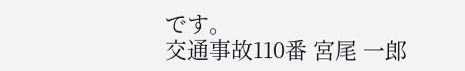です。
交通事故110番 宮尾 一郎